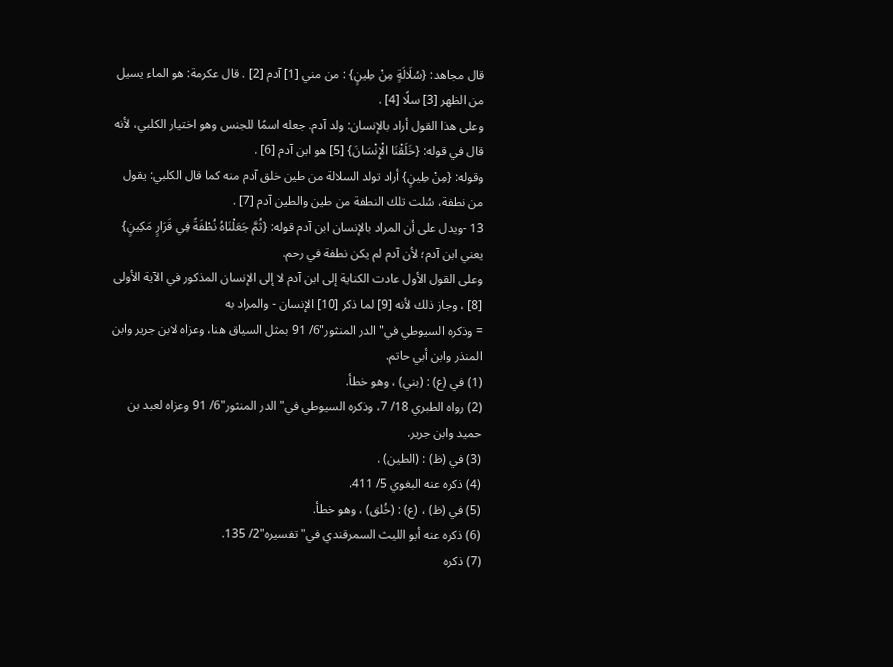قال مجاهد: {سُلَالَةٍ مِنْ طِينٍ} : من مني [1] آدم [2] . قال عكرمة: هو الماء يسيل من الظهر [3] سلًا [4] .
وعلى هذا القول أراد بالإنسان: ولد آدم. جعله اسمًا للجنس وهو اختيار الكلبي، لأنه قال في قوله: {خَلَقْنَا الْإِنْسَانَ} [5] هو ابن آدم [6] .
وقوله: {مِنْ طِينٍ} أراد تولد السلالة من طين خلق آدم منه كما قال الكلبي: يقول من نطفة، سُلت تلك النطفة من طين والطين آدم [7] .
13 -ويدل على أن المراد بالإنسان ابن آدم قوله: {ثُمَّ جَعَلْنَاهُ نُطْفَةً فِي قَرَارٍ مَكِينٍ} يعني ابن آدم؛ لأن آدم لم يكن نطفة في رحم.
وعلى القول الأول عادت الكناية إلى ابن آدم لا إلى الإنسان المذكور في الآية الأولى [8] ، وجاز ذلك لأنه [9] لما ذكر [10] الإنسان - والمراد به
= وذكره السيوطي في"الدر المنثور"6/ 91 بمثل السياق هنا، وعزاه لابن جرير وابن المنذر وابن أبي حاتم.
(1) في (ع) : (بني) ، وهو خطأ.
(2) رواه الطبري 18/ 7، وذكره السيوطي في"الدر المنثور"6/ 91 وعزاه لعبد بن حميد وابن جرير.
(3) في (ظ) : (الطين) .
(4) ذكره عنه البغوي 5/ 411.
(5) في (ظ) ، (ع) : (خُلق) ، وهو خطأ.
(6) ذكره عنه أبو الليث السمرقندي في"تفسيره"2/ 135.
(7) ذكره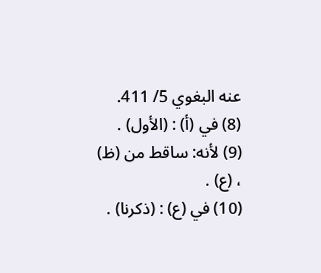عنه البغوي 5/ 411.
(8) في (أ) : (الأول) .
(9) لأنه: ساقط من (ظ) ، (ع) .
(10) في (ع) : (ذكرنا) .